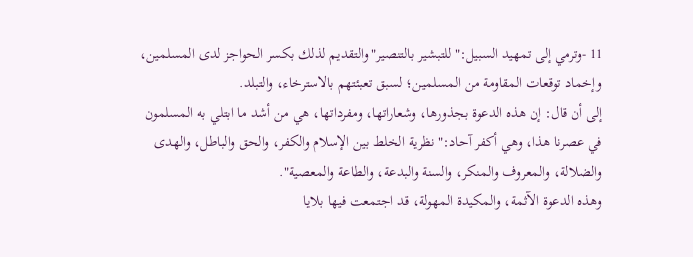11 -وترمي إلى تمهيد السبيل:"للتبشير بالتنصير"والتقديم لذلك بكسر الحواجز لدى المسلمين، وإخماد توقعات المقاومة من المسلمين؛ لسبق تعبئتهم بالاسترخاء، والتبلد.
إلى أن قال: إن هذه الدعوة بجذورها، وشعاراتها، ومفرداتها، هي من أشد ما ابتلي به المسلمون في عصرنا هذا، وهي أكفر آحاد:"نظرية الخلط بين الإسلام والكفر، والحق والباطل، والهدى والضلالة، والمعروف والمنكر، والسنة والبدعة، والطاعة والمعصية".
وهذه الدعوة الآثمة، والمكيدة المهولة، قد اجتمعت فيها بلايا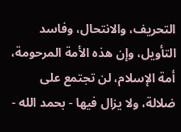التحريف، والانتحال، وفاسد التأويل، وإن هذه الأمة المرحومة، أمة الإسلام، لن تجتمع على ضلالة، ولا يزال فيها - بحمد الله -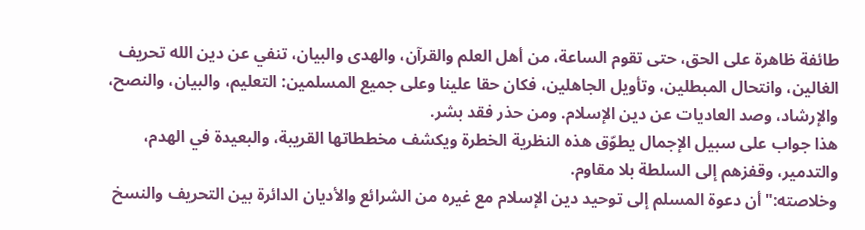طائفة ظاهرة على الحق، حتى تقوم الساعة، من أهل العلم والقرآن، والهدى والبيان، تنفي عن دين الله تحريف الغالين، وانتحال المبطلين، وتأويل الجاهلين، فكان حقا علينا وعلى جميع المسلمين: التعليم، والبيان، والنصح، والإرشاد، وصد العاديات عن دين الإسلام. ومن حذر فقد بشر.
هذا جواب على سبيل الإجمال يطوّق هذه النظرية الخطرة ويكشف مخططاتها القريبة، والبعيدة في الهدم، والتدمير، وقفزهم إلى السلطة بلا مقاوم.
وخلاصته:"أن دعوة المسلم إلى توحيد دين الإسلام مع غيره من الشرائع والأديان الدائرة بين التحريف والنسخ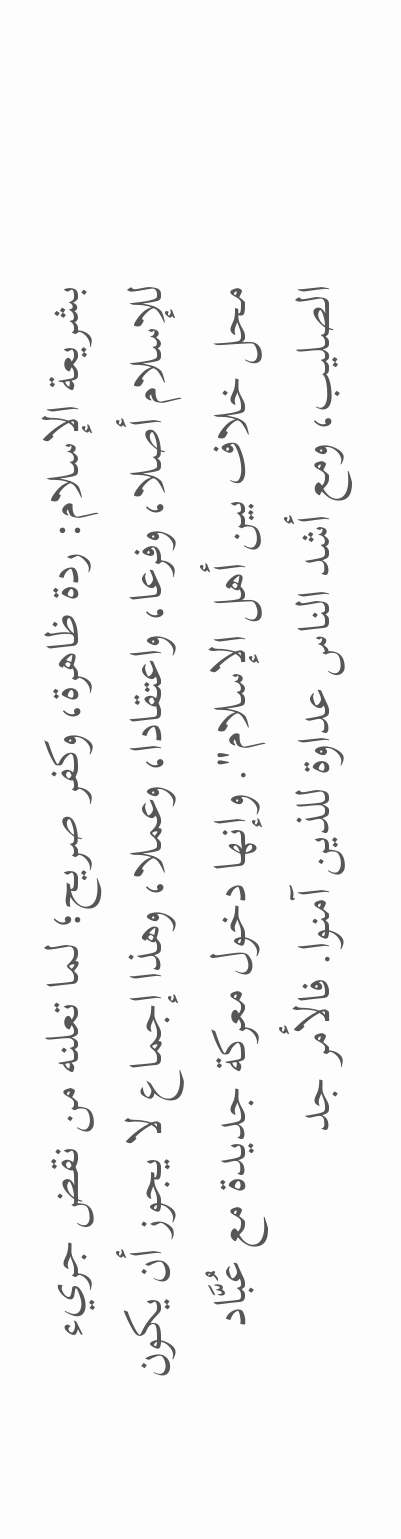بشريعة الإسلام: ردة ظاهرة، وكفر صريح؛ لما تعلنه من نقض جريء للإسلام أصلا، وفرعا، واعتقادا، وعملا، وهذا إجماع لا يجوز أن يكون محل خلاف بين أهل الإسلام". وإنها دخول معركة جديدة مع عُبَّاد الصليب، ومع أشد الناس عداوة للذين آمنوا. فالأمر جد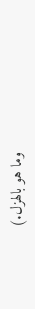وما هو بالهزل.)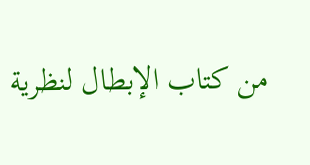من كتاب الإبطال لنظرية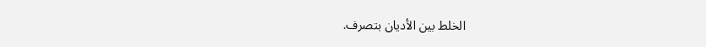الخلط بين الأديان بتصرف.